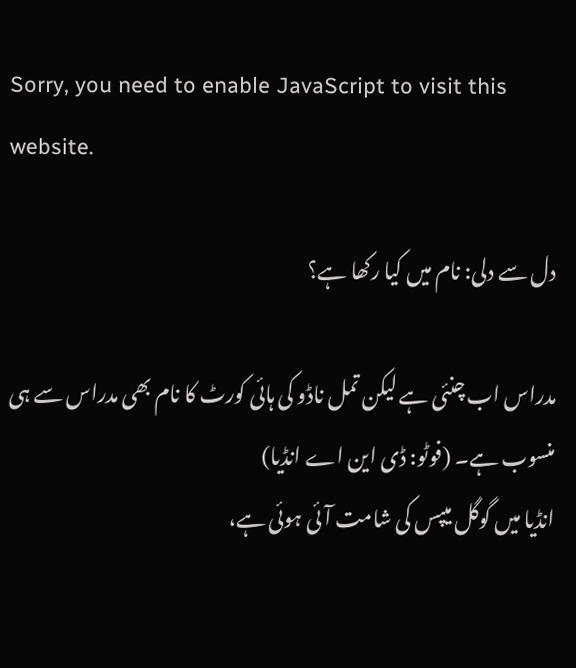Sorry, you need to enable JavaScript to visit this website.

دل سے دلی: نام میں کیا رکھا ہے؟

مدراس اب چنئی ہے لیکن تمل ناڈو کی ہائی کورٹ کا نام بھی مدراس سے ہی منسوب ہے۔ (فوٹو: ڈی این اے انڈیا)
انڈیا میں گوگل میپس کی شامت آئی ہوئی ہے،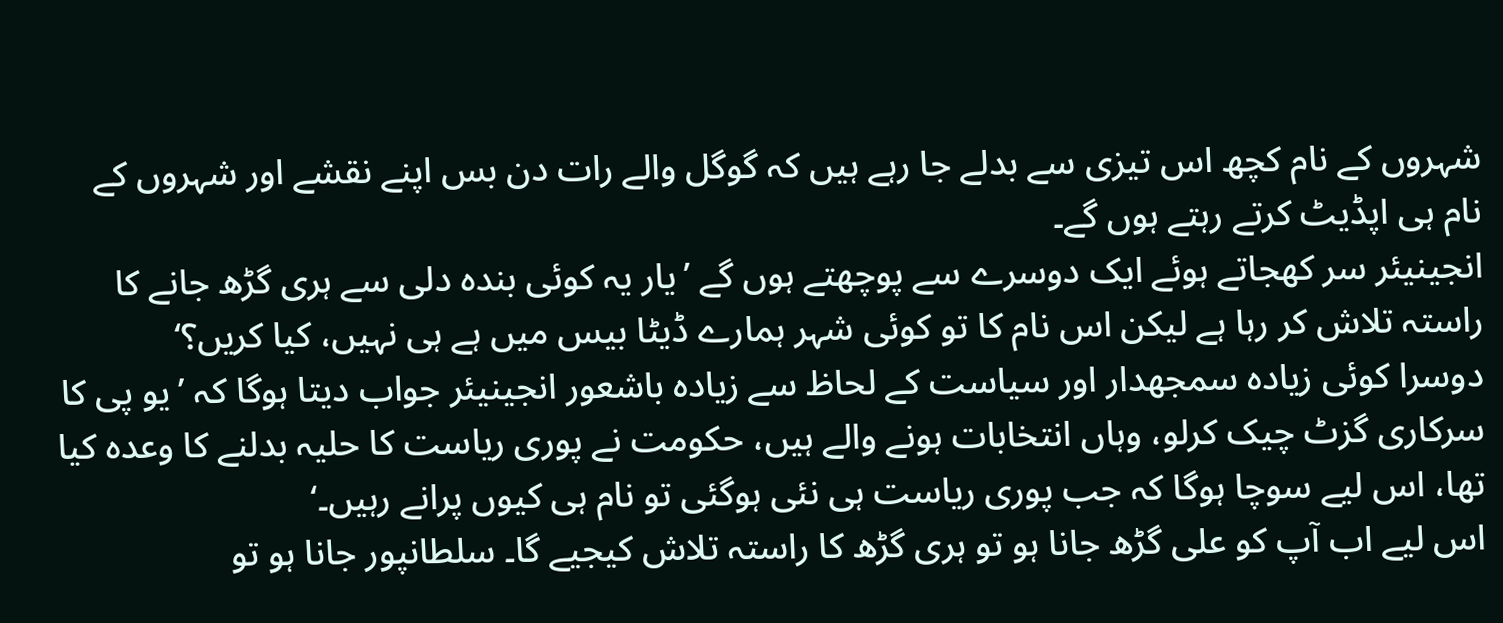شہروں کے نام کچھ اس تیزی سے بدلے جا رہے ہیں کہ گوگل والے رات دن بس اپنے نقشے اور شہروں کے نام ہی اپڈیٹ کرتے رہتے ہوں گے۔
انجینیئر سر کھجاتے ہوئے ایک دوسرے سے پوچھتے ہوں گے ’یار یہ کوئی بندہ دلی سے ہری گڑھ جانے کا راستہ تلاش کر رہا ہے لیکن اس نام کا تو کوئی شہر ہمارے ڈیٹا بیس میں ہے ہی نہیں، کیا کریں؟‘
دوسرا کوئی زیادہ سمجھدار اور سیاست کے لحاظ سے زیادہ باشعور انجینیئر جواب دیتا ہوگا کہ ’یو پی کا سرکاری گزٹ چیک کرلو، وہاں انتخابات ہونے والے ہیں، حکومت نے پوری ریاست کا حلیہ بدلنے کا وعدہ کیا تھا، اس لیے سوچا ہوگا کہ جب پوری ریاست ہی نئی ہوگئی تو نام ہی کیوں پرانے رہیں۔‘
اس لیے اب آپ کو علی گڑھ جانا ہو تو ہری گڑھ کا راستہ تلاش کیجیے گا۔ سلطانپور جانا ہو تو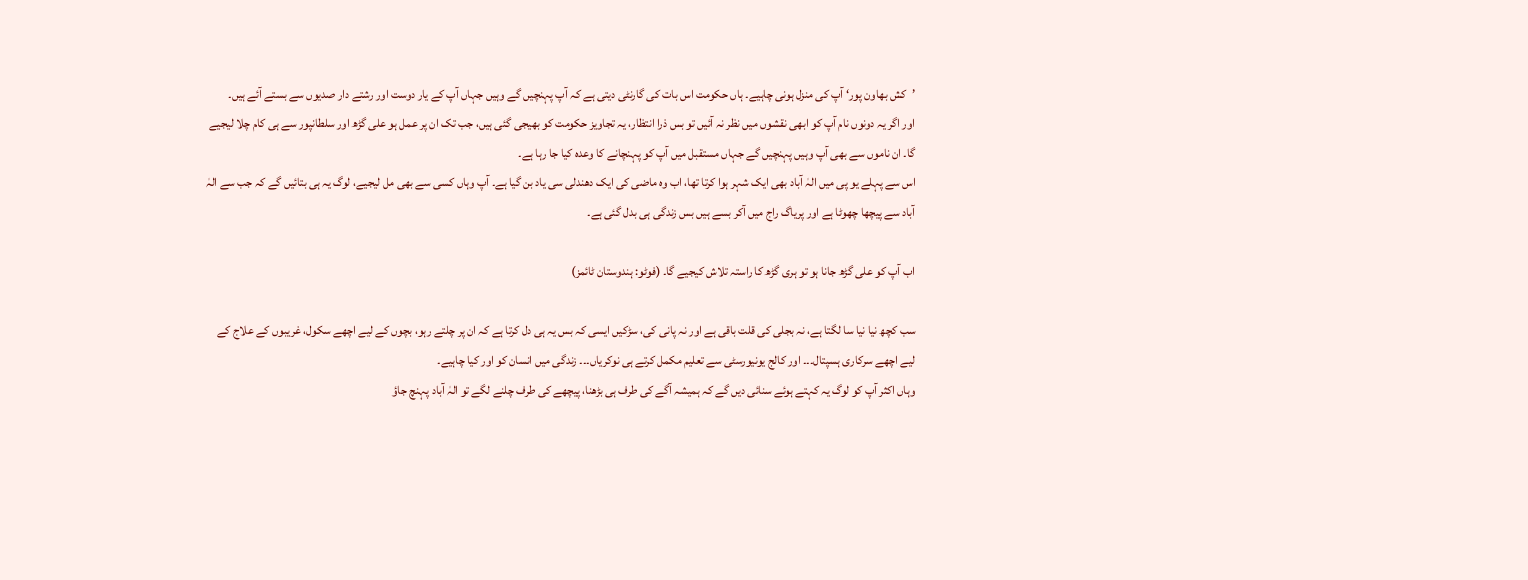’کش بھاون پور‘ آپ کی منزل ہونی چاہیے۔ ہاں حکومت اس بات کی گارنٹی دیتی ہے کہ آپ پہنچیں گے وہیں جہاں آپ کے یار دوست اور رشتے دار صدیوں سے بستے آئے ہیں۔
اور اگر یہ دونوں نام آپ کو ابھی نقشوں میں نظر نہ آئیں تو بس ذرا انتظار، یہ تجاویز حکومت کو بھیجی گئی ہیں، جب تک ان پر عمل ہو علی گڑھ اور سلطانپور سے ہی کام چلا لیجیے گا۔ ان ناموں سے بھی آپ وہیں پہنچیں گے جہاں مستقبل میں آپ کو پہنچانے کا وعدہ کیا جا رہا ہے۔
اس سے پہلے یو پی میں الہٰ آباد بھی ایک شہر ہوا کرتا تھا، اب وہ ماضی کی ایک دھندلی سی یاد بن گیا ہے۔ آپ وہاں کسی سے بھی مل لیجیے، لوگ یہ ہی بتائیں گے کہ جب سے الہٰ آباد سے پیچھا چھوٹا ہے اور پریاگ راج میں آکر بسے ہیں بس زندگی ہی بدل گئی ہے۔

اب آپ کو علی گڑھ جانا ہو تو ہری گڑھ کا راستہ تلاش کیجیے گا۔ (فوٹو: ہندوستان ٹائمز)

سب کچھ نیا نیا سا لگتا ہے، نہ بجلی کی قلت باقی ہے اور نہ پانی کی، سڑکیں ایسی کہ بس یہ ہی دل کرتا ہے کہ ان پر چلتے رہو، بچوں کے لیے اچھے سکول، غریبوں کے علاج کے لیے اچھے سرکاری ہسپتال۔۔۔ اور کالج یونیورسٹی سے تعلیم مکمل کرتے ہی نوکریاں۔۔۔ زندگی میں انسان کو اور کیا چاہیے۔
وہاں اکثر آپ کو لوگ یہ کہتے ہوئے سنائی دیں گے کہ ہمیشہ آگے کی طرف ہی بڑھنا، پیچھے کی طرف چلنے لگے تو الہٰ آباد پہنچ جاؤ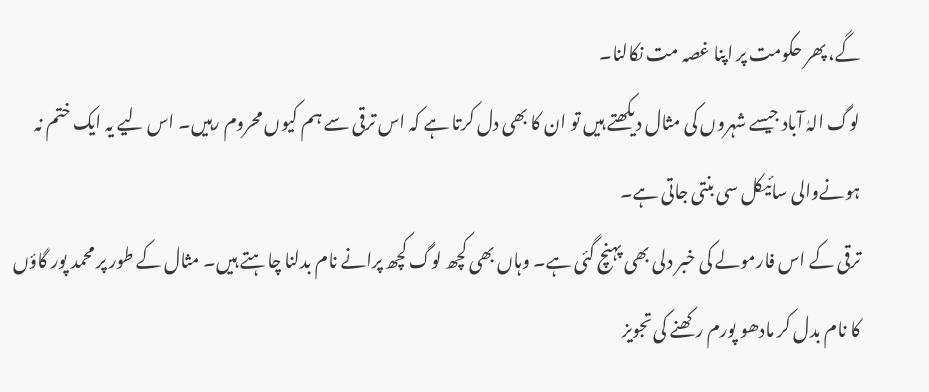گے، پھر حکومت پر اپنا غصہ مت نکالنا۔
لوگ الہٰ آباد جیسے شہروں کی مثال دیکھتے ہیں تو ان کا بھی دل کرتا ہے کہ اس ترقی سے ہم کیوں محروم رہیں۔ اس لیے یہ ایک ختم نہ ہونےوالی سائیکل سی بنتی جاتی ہے۔
ترقی کے اس فارمولے کی خبر دلی بھی پہنچ گئی ہے۔ وہاں بھی کچھ لوگ کچھ پرانے نام بدلنا چاہتے ہیں۔ مثال کے طور پر محمد پور گاؤں کا نام بدل کر مادھو پورم رکھنے کی تجویز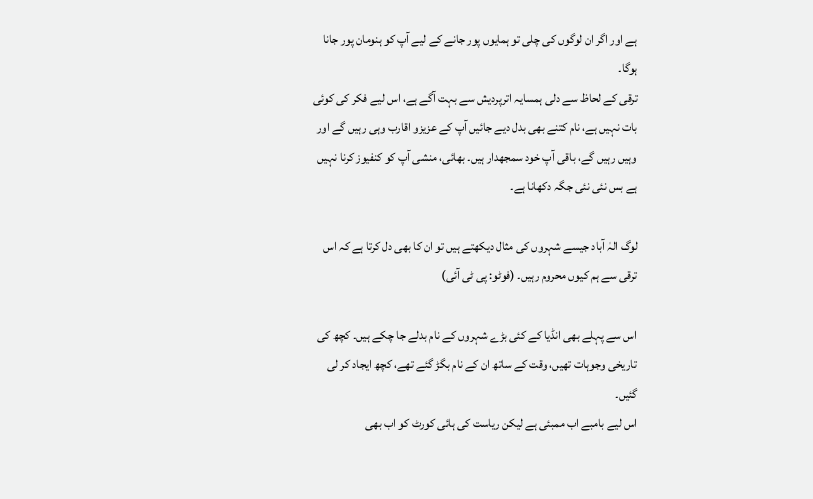ہے اور اگر ان لوگوں کی چلی تو ہمایوں پور جانے کے لیے آپ کو ہنومان پور جانا ہوگا۔
ترقی کے لحاظ سے دلی ہمسایہ اترپردیش سے بہت آگے ہے، اس لیے فکر کی کوئی بات نہیں ہے، نام کتنے بھی بدل دیے جائیں آپ کے عزیزو اقارب وہی رہیں گے اور وہیں رہیں گے، باقی آپ خود سمجھدار ہیں۔ بھائی، منشی آپ کو کنفیوز کرنا نہیں ہے بس نئی نئی جگہ دکھانا ہے۔

لوگ الہٰ آباد جیسے شہروں کی مثال دیکھتے ہیں تو ان کا بھی دل کرتا ہے کہ اس ترقی سے ہم کیوں محروم رہیں۔ (فوٹو: پی ٹی آئی)

اس سے پہلے بھی انڈیا کے کئی بڑے شہروں کے نام بدلے جا چکے ہیں۔ کچھ کی تاریخی وجوہات تھیں، وقت کے ساتھ ان کے نام بگڑ گئے تھے، کچھ ایجاد کر لی گئیں۔
اس لیے بامبے اب ممبئی ہے لیکن ریاست کی ہائی کورٹ کو اب بھی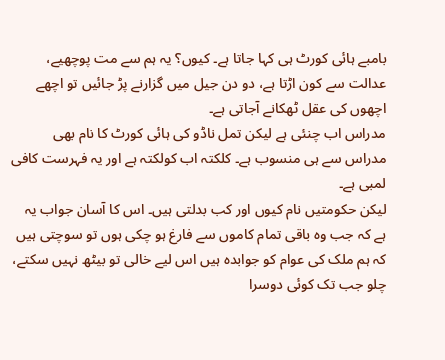بامبے ہائی کورٹ ہی کہا جاتا ہے۔ کیوں؟ یہ ہم سے مت پوچھیے، عدالت سے کون اڑتا ہے، دو دن جیل میں گزارنے پڑ جائیں تو اچھے اچھوں کی عقل ٹھکانے آجاتی ہے۔
مدراس اب چنئی ہے لیکن تمل ناڈو کی ہائی کورٹ کا نام بھی مدراس سے ہی منسوب ہے۔ کلکتہ اب کولکتہ ہے اور یہ فہرست کافی لمبی ہے۔
لیکن حکومتیں نام کیوں اور کب بدلتی ہیں۔ اس کا آسان جواب یہ ہے کہ جب وہ باقی تمام کاموں سے فارغ ہو چکی ہوں تو سوچتی ہیں کہ ہم ملک کی عوام کو جوابدہ ہیں اس لیے خالی تو بیٹھ نہیں سکتے، چلو جب تک کوئی دوسرا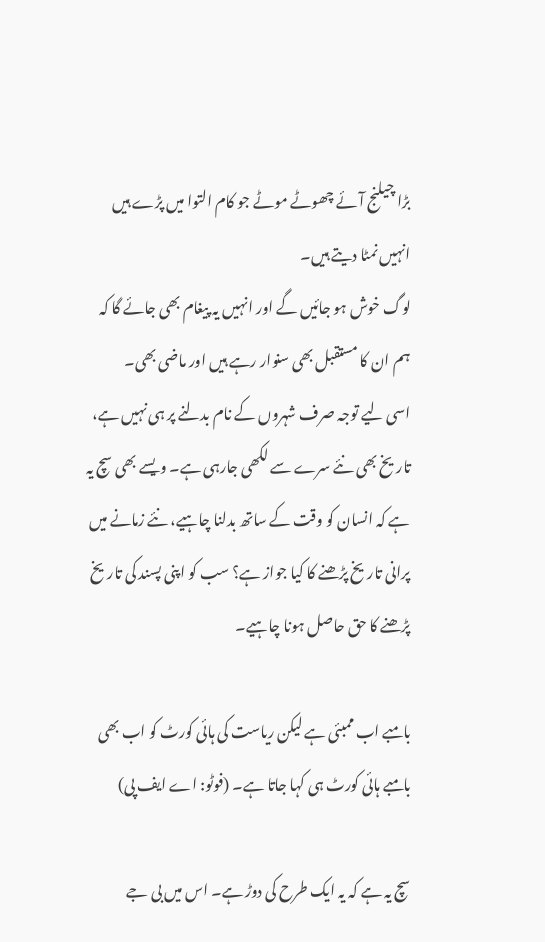بڑا چیلنج آئے چھوٹے موٹے جو کام التوا میں پڑے ہیں انہیں نمٹا دیتے ہیں۔
لوگ خوش ہو جائیں گے اور انہیں یہ پیغام بھی جائے گا کہ ہم ان کا مستقبل بھی سنوار رہے ہیں اور ماضی بھی۔
اسی لیے توجہ صرف شہروں کے نام بدلنے پر ہی نہیں ہے، تاریخ بھی نئے سرے سے لکھی جارہی ہے۔ ویسے بھی سچ یہ ہے کہ انسان کو وقت کے ساتھ بدلنا چاہیے، نئے زمانے میں پرانی تاریخ پڑھنے کا کیا جواز ہے؟ سب کو اپنی پسند کی تاریخ پڑھنے کا حق حاصل ہونا چاہیے۔

بامبے اب ممبئی ہے لیکن ریاست کی ہائی کورٹ کو اب بھی بامبے ہائی کورٹ ہی کہا جاتا ہے۔ (فوٹو: اے ایف پی)

سچ یہ ہے کہ یہ ایک طرح کی دوڑ ہے۔ اس میں بی جے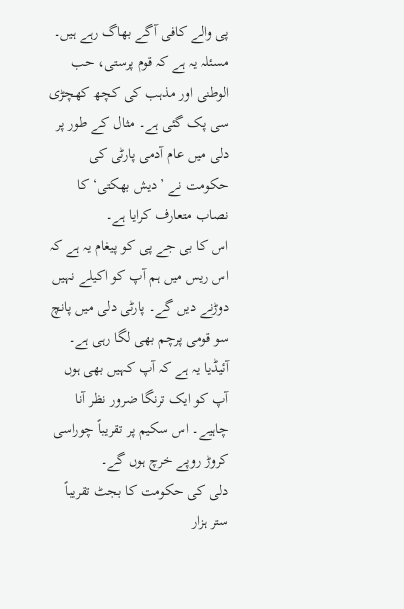پی والے کافی آگے بھاگ رہے ہیں۔ مسئلہ یہ ہے کہ قوم پرستی، حب الوطنی اور مذہب کی کچھ کھچڑی سی پک گئی ہے۔ مثال کے طور پر دلی میں عام آدمی پارٹی کی حکومت نے ’دیش بھکتی‘ کا نصاب متعارف کرایا ہے۔
اس کا بی جے پی کو پیغام یہ ہے کہ اس ریس میں ہم آپ کو اکیلے نہیں دوڑنے دیں گے۔ پارٹی دلی میں پانچ سو قومی پرچم بھی لگا رہی ہے۔ آئیڈیا یہ ہے کہ آپ کہیں بھی ہوں آپ کو ایک ترنگا ضرور نظر آنا چاہیے۔ اس سکیم پر تقریباً چوراسی کروڑ روپے خرچ ہوں گے۔
دلی کی حکومت کا بجٹ تقریباً ستر ہزار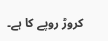کروڑ روپے کا ہے۔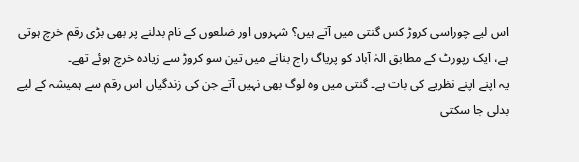اس لیے چوراسی کروڑ کس گنتی میں آتے ہیں؟ شہروں اور ضلعوں کے نام بدلنے پر بھی بڑی رقم خرچ ہوتی ہے، ایک رپورٹ کے مطابق الہٰ آباد کو پریاگ راج بنانے میں تین سو کروڑ سے زیادہ خرچ ہوئے تھے۔
یہ اپنے اپنے نظریے کی بات ہے۔ گنتی میں وہ لوگ بھی نہیں آتے جن کی زندگیاں اس رقم سے ہمیشہ کے لیے بدلی جا سکتی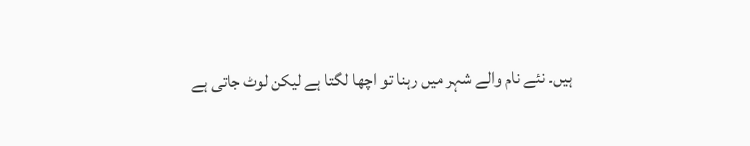ہیں۔ نئے نام والے شہر میں رہنا تو اچھا لگتا ہے لیکن لوٹ جاتی ہے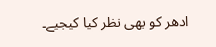ادھر کو بھی نظر کیا کیجیے۔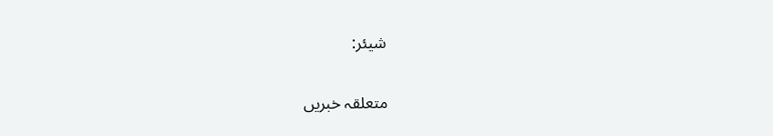شیئر:

متعلقہ خبریں